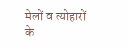मेलों व त्योहारों के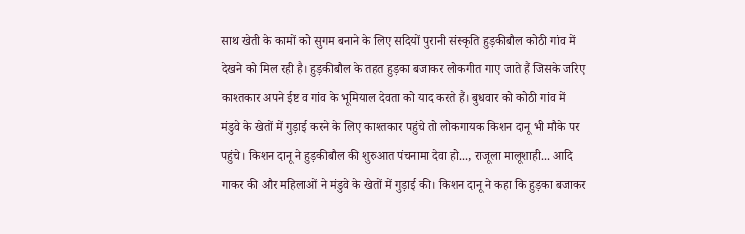साथ खेती के कामों को सुगम बनाने के लिए सदियों पुरानी संस्कृति हुड़कीबौल कोठी गांव में देखने को मिल रही है। हुड़कीबौल के तहत हुड़का बजाकर लोकगीत गाए जाते हैं जिसके जरिए काश्तकार अपने ईष्ट व गांव के भूमियाल देवता को याद करते हैं। बुधवार को कोठी गांव में मंडुवे के खेतों में गुड़ाई करने के लिए काश्तकार पहुंचे तो लोकगायक किशन दानू भी मौके पर पहुंचे। किशन दानू ने हुड़कीबौल की शुरुआत पंचनामा देवा हो..., राजूला मालूशाही... आदि गाकर की और महिलाओं ने मंडुवे के खेतों में गुड़ाई की। किशन दानू ने कहा कि हुड़का बजाकर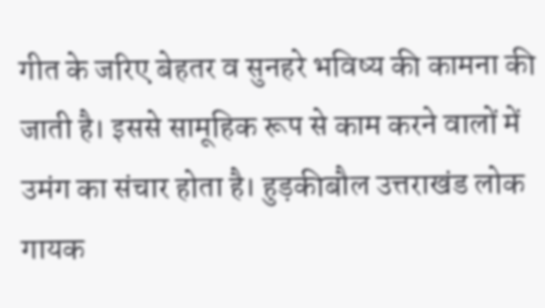गीत के जरिए बेहतर व सुनहरे भविष्य की कामना की जाती है। इससे सामूहिक रूप से काम करने वालों में उमंग का संचार होता है। हुड़कीबौल उत्तराखंड लोक गायक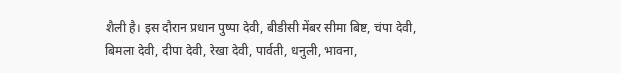शैली है। इस दौरान प्रधान पुष्पा देवी, बीडीसी मेंबर सीमा बिष्ट, चंपा देवी, बिमला देवी, दीपा देवी, रेखा देवी, पार्वती, धनुली, भावना,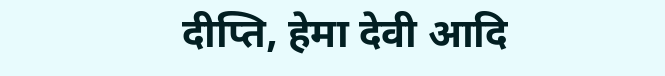दीप्ति, हेमा देवी आदि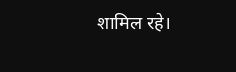शामिल रहे।